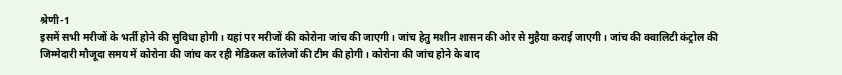श्रेणी-1
इसमें सभी मरीजों के भर्ती होने की सुविधा होगी। यहां पर मरीजों की कोरोना जांच की जाएगी। जांच हेतु मशीन शासन की ओर से मुहैया कराई जाएगी। जांच की क्वालिटी कंट्रोल की जिम्मेदारी मौजूदा समय में कोरोना की जांच कर रही मेडिकल कॉलेजों की टीम की होगी। कोरोना की जांच होने के बाद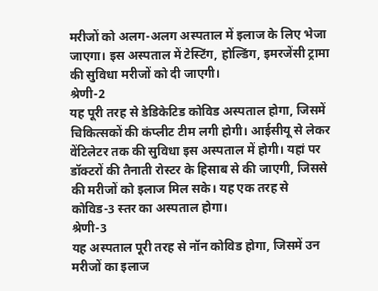मरीजों को अलग-अलग अस्पताल में इलाज के लिए भेजा जाएगा। इस अस्पताल में टेस्टिंग, होल्डिंग, इमरजेंसी ट्रामा की सुविधा मरीजों को दी जाएगी।
श्रेणी-2
यह पूरी तरह से डेडिकेटिड कोविड अस्पताल होगा, जिसमें चिकित्सकों की कंप्लीट टीम लगी होगी। आईसीयू से लेकर वेंटिलेटर तक की सुविधा इस अस्पताल में होगी। यहां पर डॉक्टरों की तैनाती रोस्टर के हिसाब से की जाएगी, जिससे की मरीजों को इलाज मिल सके। यह एक तरह से कोविड-3 स्तर का अस्पताल होगा।
श्रेणी-3
यह अस्पताल पूरी तरह से नॉन कोविड होगा, जिसमें उन मरीजों का इलाज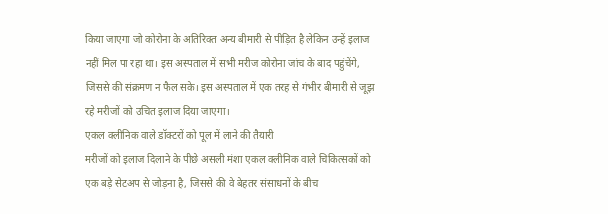किया जाएगा जो कोरोना के अतिरिक्त अन्य बीमारी से पीड़ित है लेकिन उन्हें इलाज नहीं मिल पा रहा था। इस अस्पताल में सभी मरीज कोरोना जांच के बाद पहुंचेंगे, जिससे की संक्रमण न फैल सके। इस अस्पताल में एक तरह से गंभीर बीमारी से जूझ रहे मरीजों को उचित इलाज दिया जाएगा।
एकल क्लीनिक वाले डॉक्टरों को पूल में लाने की तैयारी
मरीजों को इलाज दिलाने के पीछे असली मंशा एकल क्लीनिक वाले चिकित्सकों को एक बड़े सेटअप से जोड़ना है, जिससे की वे बेहतर संसाधनों के बीच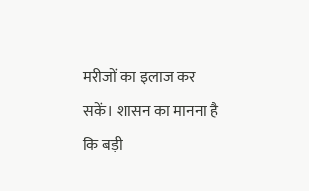मरीजों का इलाज कर सकें। शासन का मानना है कि बड़ी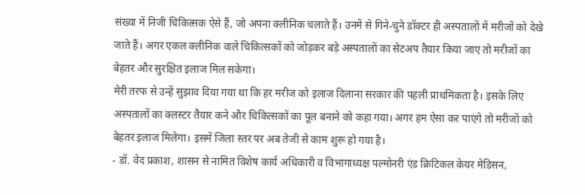संख्या में निजी चिकित्सक ऐसे हैं, जो अपना क्लीनिक चलाते हैं। उनमें से गिने-चुने डॉक्टर ही अस्पतालों में मरीजों को देखे जाते हैं। अगर एकल क्लीनिक वाले चिकित्सकों को जोड़कर बड़े अस्पतालों का सेटअप तैयार किया जाए तो मरीजों का बेहतर और सुरक्षित इलाज मिल सकेगा।
मेरी तरफ से उन्हें सुझाव दिया गया था कि हर मरीज को इलाज दिलाना सरकार की पहली प्राथमिकता है। इसके लिए अस्पतालों का क्लस्टर तैयार कने और चिकित्सकों का पूल बनाने को कहा गया। अगर हम ऐसा कर पाएंगे तो मरीजों को बेहतर इलाज मिलेगा। इसमें जिला स्तर पर अब तेजी से काम शुरू हो गया है।
- डॉ. वेद प्रकाश, शासन से नामित विशेष कार्य अधिकारी व विभागाध्यक्ष पल्मोनरी एंड क्रिटिकल केयर मेडिसन,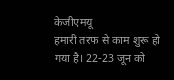केजीएमयू
हमारी तरफ से काम शुरू हो गया है। 22-23 जून को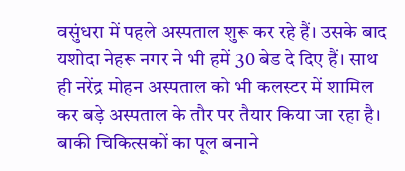वसुंधरा में पहले अस्पताल शुरू कर रहे हैं। उसके बाद यशोदा नेहरू नगर ने भी हमें 30 बेड दे दिए हैं। साथ ही नरेंद्र मोहन अस्पताल को भी कलस्टर में शामिल कर बड़े अस्पताल के तौर पर तैयार किया जा रहा है। बाकी चिकित्सकों का पूल बनाने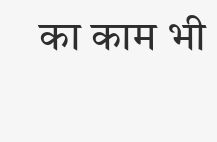का काम भी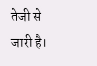तेजी से जारी है।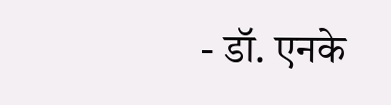- डॉ. एनके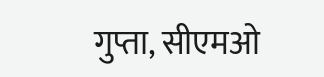गुप्ता, सीएमओ